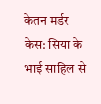केतन मर्डर केस: सिया के भाई साहिल से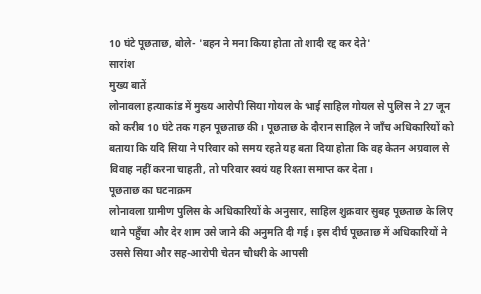10 घंटे पूछताछ, बोले- 'बहन ने मना किया होता तो शादी रद्द कर देते'
सारांश
मुख्य बातें
लोनावला हत्याकांड में मुख्य आरोपी सिया गोयल के भाई साहिल गोयल से पुलिस ने 27 जून को करीब 10 घंटे तक गहन पूछताछ की। पूछताछ के दौरान साहिल ने जाँच अधिकारियों को बताया कि यदि सिया ने परिवार को समय रहते यह बता दिया होता कि वह केतन अग्रवाल से विवाह नहीं करना चाहती, तो परिवार स्वयं यह रिश्ता समाप्त कर देता।
पूछताछ का घटनाक्रम
लोनावला ग्रामीण पुलिस के अधिकारियों के अनुसार, साहिल शुक्रवार सुबह पूछताछ के लिए थाने पहुँचा और देर शाम उसे जाने की अनुमति दी गई। इस दीर्घ पूछताछ में अधिकारियों ने उससे सिया और सह-आरोपी चेतन चौधरी के आपसी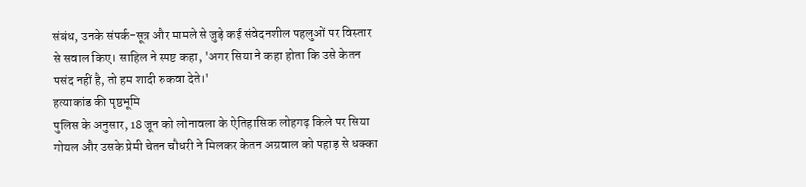संबंध, उनके संपर्क-सूत्र और मामले से जुड़े कई संवेदनशील पहलुओं पर विस्तार से सवाल किए। साहिल ने स्पष्ट कहा, 'अगर सिया ने कहा होता कि उसे केतन पसंद नहीं है, तो हम शादी रुकवा देते।'
हत्याकांड की पृष्ठभूमि
पुलिस के अनुसार, 18 जून को लोनावला के ऐतिहासिक लोहगढ़ किले पर सिया गोयल और उसके प्रेमी चेतन चौधरी ने मिलकर केतन अग्रवाल को पहाड़ से धक्का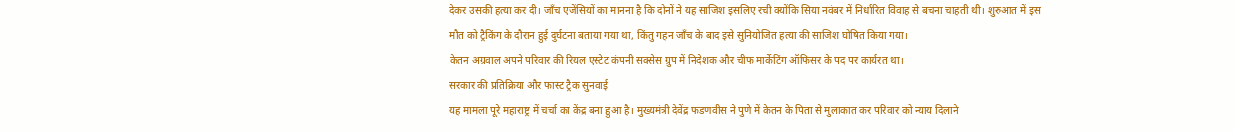देकर उसकी हत्या कर दी। जाँच एजेंसियों का मानना है कि दोनों ने यह साजिश इसलिए रची क्योंकि सिया नवंबर में निर्धारित विवाह से बचना चाहती थी। शुरुआत में इस मौत को ट्रैकिंग के दौरान हुई दुर्घटना बताया गया था, किंतु गहन जाँच के बाद इसे सुनियोजित हत्या की साजिश घोषित किया गया।
केतन अग्रवाल अपने परिवार की रियल एस्टेट कंपनी सक्सेस ग्रुप में निदेशक और चीफ मार्केटिंग ऑफिसर के पद पर कार्यरत था।
सरकार की प्रतिक्रिया और फास्ट ट्रैक सुनवाई
यह मामला पूरे महाराष्ट्र में चर्चा का केंद्र बना हुआ है। मुख्यमंत्री देवेंद्र फडणवीस ने पुणे में केतन के पिता से मुलाकात कर परिवार को न्याय दिलाने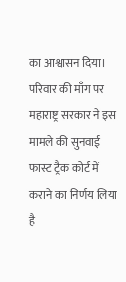का आश्वासन दिया। परिवार की माँग पर महाराष्ट्र सरकार ने इस मामले की सुनवाई फास्ट ट्रैक कोर्ट में कराने का निर्णय लिया है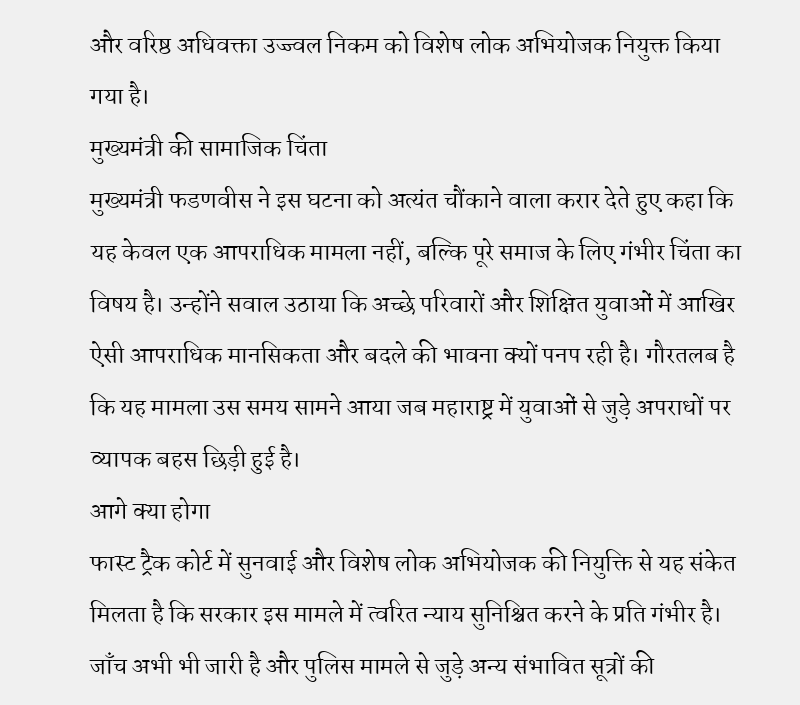और वरिष्ठ अधिवक्ता उज्ज्वल निकम को विशेष लोक अभियोजक नियुक्त किया गया है।
मुख्यमंत्री की सामाजिक चिंता
मुख्यमंत्री फडणवीस ने इस घटना को अत्यंत चौंकाने वाला करार देते हुए कहा कि यह केवल एक आपराधिक मामला नहीं, बल्कि पूरे समाज के लिए गंभीर चिंता का विषय है। उन्होंने सवाल उठाया कि अच्छे परिवारों और शिक्षित युवाओं में आखिर ऐसी आपराधिक मानसिकता और बदले की भावना क्यों पनप रही है। गौरतलब है कि यह मामला उस समय सामने आया जब महाराष्ट्र में युवाओं से जुड़े अपराधों पर व्यापक बहस छिड़ी हुई है।
आगे क्या होगा
फास्ट ट्रैक कोर्ट में सुनवाई और विशेष लोक अभियोजक की नियुक्ति से यह संकेत मिलता है कि सरकार इस मामले में त्वरित न्याय सुनिश्चित करने के प्रति गंभीर है। जाँच अभी भी जारी है और पुलिस मामले से जुड़े अन्य संभावित सूत्रों की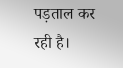पड़ताल कर रही है।